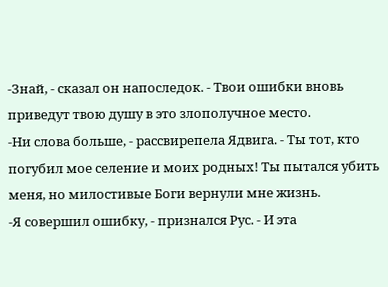-Знай, - сказал он напоследок. - Твои ошибки вновь приведут твою душу в это злополучное место.
-Ни слова больше, - рассвирепела Ядвига. - Ты тот, кто погубил мое селение и моих родных! Ты пытался убить меня, но милостивые Боги вернули мне жизнь.
-Я совершил ошибку, - признался Рус. - И эта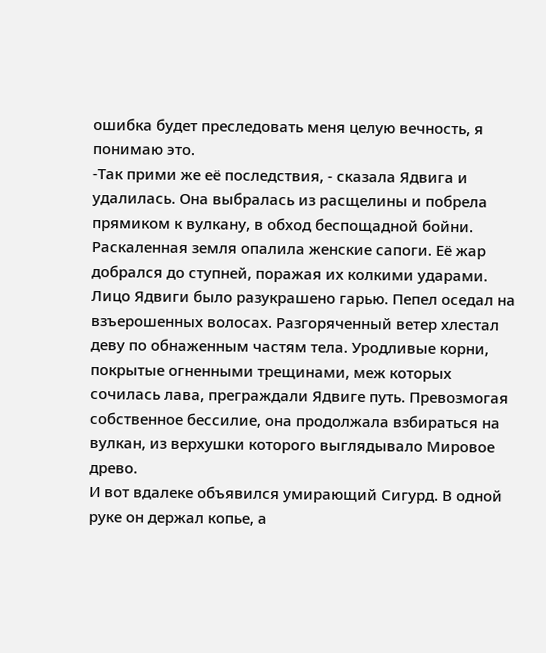ошибка будет преследовать меня целую вечность, я понимаю это.
-Так прими же её последствия, - сказала Ядвига и удалилась. Она выбралась из расщелины и побрела прямиком к вулкану, в обход беспощадной бойни. Раскаленная земля опалила женские сапоги. Её жар добрался до ступней, поражая их колкими ударами. Лицо Ядвиги было разукрашено гарью. Пепел оседал на взъерошенных волосах. Разгоряченный ветер хлестал деву по обнаженным частям тела. Уродливые корни, покрытые огненными трещинами, меж которых сочилась лава, преграждали Ядвиге путь. Превозмогая собственное бессилие, она продолжала взбираться на вулкан, из верхушки которого выглядывало Мировое древо.
И вот вдалеке объявился умирающий Сигурд. В одной руке он держал копье, а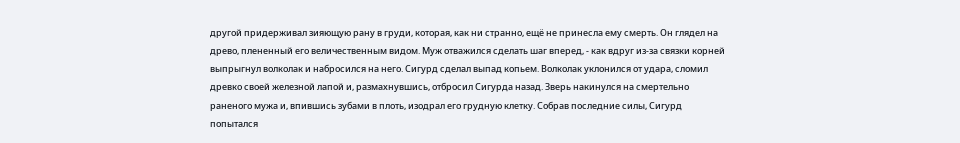другой придерживал зияющую рану в груди, которая, как ни странно, ещё не принесла ему смерть. Он глядел на древо, плененный его величественным видом. Муж отважился сделать шаг вперед, - как вдруг из-за связки корней выпрыгнул волколак и набросился на него. Сигурд сделал выпад копьем. Волколак уклонился от удара, сломил древко своей железной лапой и, размахнувшись, отбросил Сигурда назад. Зверь накинулся на смертельно раненого мужа и, впившись зубами в плоть, изодрал его грудную клетку. Собрав последние силы, Сигурд попытался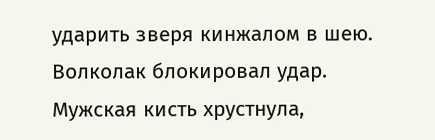ударить зверя кинжалом в шею. Волколак блокировал удар. Мужская кисть хрустнула,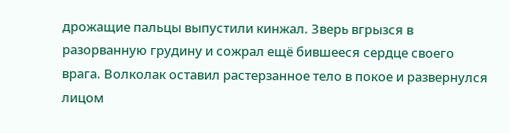дрожащие пальцы выпустили кинжал. Зверь вгрызся в разорванную грудину и сожрал ещё бившееся сердце своего врага. Волколак оставил растерзанное тело в покое и развернулся лицом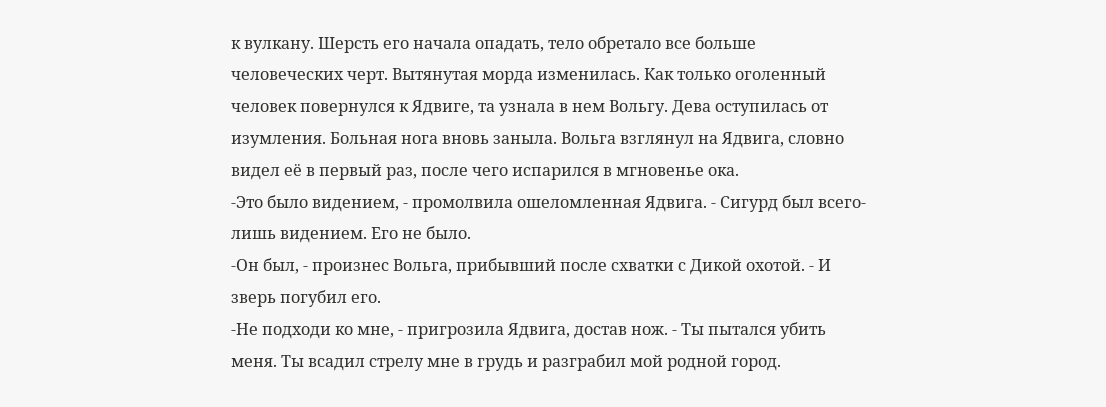к вулкану. Шерсть его начала опадать, тело обретало все больше человеческих черт. Вытянутая морда изменилась. Как только оголенный человек повернулся к Ядвиге, та узнала в нем Вольгу. Дева оступилась от изумления. Больная нога вновь заныла. Вольга взглянул на Ядвига, словно видел её в первый раз, после чего испарился в мгновенье ока.
-Это было видением, - промолвила ошеломленная Ядвига. - Сигурд был всего-лишь видением. Его не было.
-Он был, - произнес Вольга, прибывший после схватки с Дикой охотой. - И зверь погубил его.
-Не подходи ко мне, - пригрозила Ядвига, достав нож. - Ты пытался убить меня. Ты всадил стрелу мне в грудь и разграбил мой родной город.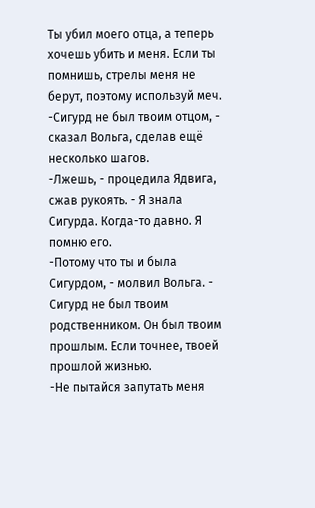Ты убил моего отца, а теперь хочешь убить и меня. Если ты помнишь, стрелы меня не берут, поэтому используй меч.
-Сигурд не был твоим отцом, - сказал Вольга, сделав ещё несколько шагов.
-Лжешь, - процедила Ядвига, сжав рукоять. - Я знала Сигурда. Когда-то давно. Я помню его.
-Потому что ты и была Сигурдом, - молвил Вольга. - Сигурд не был твоим родственником. Он был твоим прошлым. Если точнее, твоей прошлой жизнью.
-Не пытайся запутать меня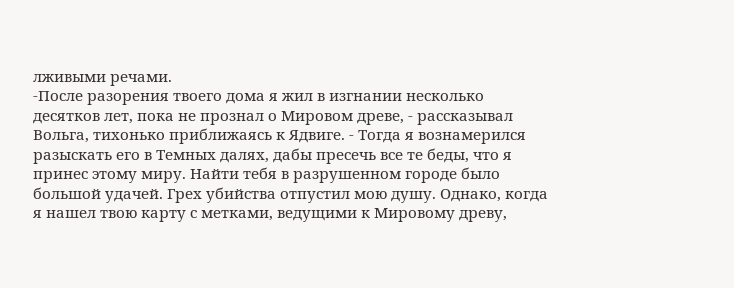лживыми речами.
-После разорения твоего дома я жил в изгнании несколько десятков лет, пока не прознал о Мировом древе, - рассказывал Вольга, тихонько приближаясь к Ядвиге. - Тогда я вознамерился разыскать его в Темных далях, дабы пресечь все те беды, что я принес этому миру. Найти тебя в разрушенном городе было большой удачей. Грех убийства отпустил мою душу. Однако, когда я нашел твою карту с метками, ведущими к Мировому древу,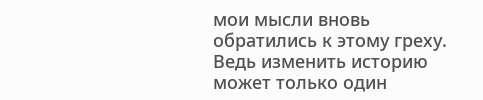мои мысли вновь обратились к этому греху. Ведь изменить историю может только один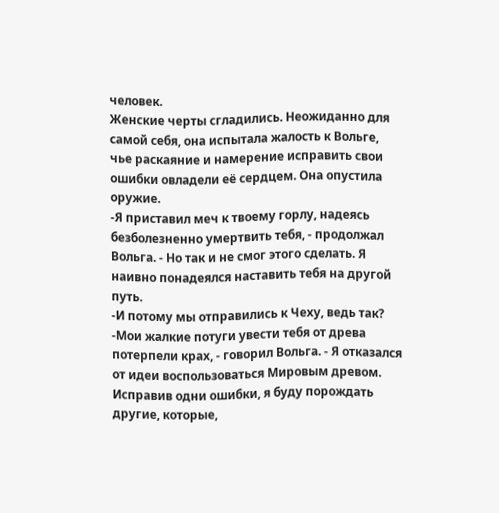человек.
Женские черты сгладились. Неожиданно для самой себя, она испытала жалость к Вольге, чье раскаяние и намерение исправить свои ошибки овладели её сердцем. Она опустила оружие.
-Я приставил меч к твоему горлу, надеясь безболезненно умертвить тебя, - продолжал Вольга. - Но так и не смог этого сделать. Я наивно понадеялся наставить тебя на другой путь.
-И потому мы отправились к Чеху, ведь так?
-Мои жалкие потуги увести тебя от древа потерпели крах, - говорил Вольга. - Я отказался от идеи воспользоваться Мировым древом. Исправив одни ошибки, я буду порождать другие, которые,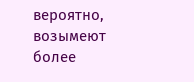вероятно, возымеют более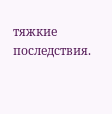тяжкие последствия.